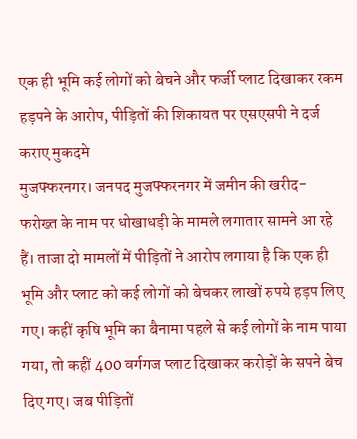एक ही भूमि कई लोगों को बेचने और फर्जी प्लाट दिखाकर रकम हड़पने के आरोप, पीड़ितों की शिकायत पर एसएसपी ने दर्ज कराए मुकदमे
मुजफ्फरनगर। जनपद मुजफ्फरनगर में जमीन की खरीद-फरोख्त के नाम पर धोखाधड़ी के मामले लगातार सामने आ रहे हैं। ताजा दो मामलों में पीड़ितों ने आरोप लगाया है कि एक ही भूमि और प्लाट को कई लोगों को बेचकर लाखों रुपये हड़प लिए गए। कहीं कृषि भूमि का बैनामा पहले से कई लोगों के नाम पाया गया, तो कहीं 400 वर्गगज प्लाट दिखाकर करोड़ों के सपने बेच दिए गए। जब पीड़ितों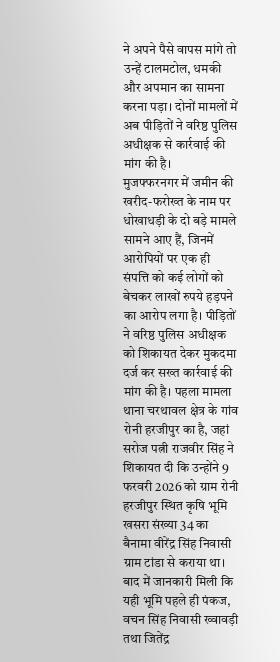ने अपने पैसे वापस मांगे तो उन्हें टालमटोल, धमकी और अपमान का सामना करना पड़ा। दोनों मामलों में अब पीड़ितों ने वरिष्ठ पुलिस अधीक्षक से कार्रवाई की मांग की है।
मुजफ्फरनगर में जमीन की खरीद-फरोख्त के नाम पर धोखाधड़ी के दो बड़े मामले सामने आए हैं, जिनमें आरोपियों पर एक ही संपत्ति को कई लोगों को बेचकर लाखों रुपये हड़पने का आरोप लगा है। पीड़ितों ने वरिष्ठ पुलिस अधीक्षक को शिकायत देकर मुकदमा दर्ज कर सख्त कार्रवाई की मांग की है। पहला मामला थाना चरथावल क्षेत्र के गांव रोनी हरजीपुर का है, जहां सरोज पत्नी राजवीर सिंह ने शिकायत दी कि उन्होंने 9 फरवरी 2026 को ग्राम रोनी हरजीपुर स्थित कृषि भूमि खसरा संख्या 34 का बैनामा वीरेंद्र सिंह निवासी ग्राम टांडा से कराया था। बाद में जानकारी मिली कि यही भूमि पहले ही पंकज, वचन सिंह निवासी ख्वावड़ी तथा जितेंद्र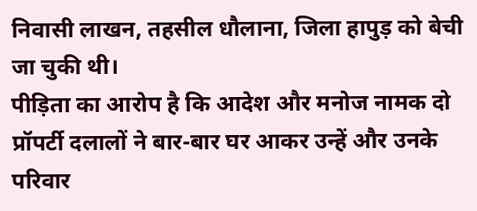निवासी लाखन, तहसील धौलाना, जिला हापुड़ को बेची जा चुकी थी।
पीड़िता का आरोप है कि आदेश और मनोज नामक दो प्रॉपर्टी दलालों ने बार-बार घर आकर उन्हें और उनके परिवार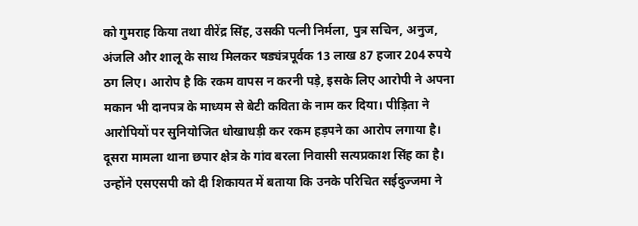को गुमराह किया तथा वीरेंद्र सिंह, उसकी पत्नी निर्मला, पुत्र सचिन, अनुज, अंजलि और शालू के साथ मिलकर षड्यंत्रपूर्वक 13 लाख 87 हजार 204 रुपये ठग लिए। आरोप है कि रकम वापस न करनी पड़े, इसके लिए आरोपी ने अपना मकान भी दानपत्र के माध्यम से बेटी कविता के नाम कर दिया। पीड़िता ने आरोपियों पर सुनियोजित धोखाधड़ी कर रकम हड़पने का आरोप लगाया है।
दूसरा मामला थाना छपार क्षेत्र के गांव बरला निवासी सत्यप्रकाश सिंह का है। उन्होंने एसएसपी को दी शिकायत में बताया कि उनके परिचित सईदुज्जमा ने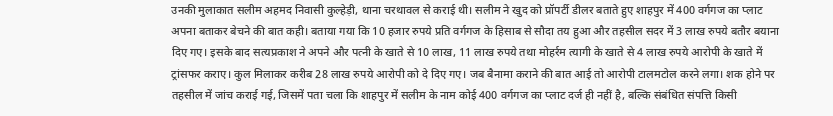उनकी मुलाकात सलीम अहमद निवासी कुल्हेड़ी, थाना चरथावल से कराई थी। सलीम ने खुद को प्रॉपर्टी डीलर बताते हुए शाहपुर में 400 वर्गगज का प्लाट अपना बताकर बेचने की बात कही। बताया गया कि 10 हजार रुपये प्रति वर्गगज के हिसाब से सौदा तय हुआ और तहसील सदर में 3 लाख रुपये बतौर बयाना दिए गए। इसके बाद सत्यप्रकाश ने अपने और पत्नी के खाते से 10 लाख, 11 लाख रुपये तथा मोहर्रम त्यागी के खाते से 4 लाख रुपये आरोपी के खाते में ट्रांसफर कराए। कुल मिलाकर करीब 28 लाख रुपये आरोपी को दे दिए गए। जब बैनामा कराने की बात आई तो आरोपी टालमटोल करने लगा। शक होने पर तहसील में जांच कराई गई, जिसमें पता चला कि शाहपुर में सलीम के नाम कोई 400 वर्गगज का प्लाट दर्ज ही नहीं है, बल्कि संबंधित संपत्ति किसी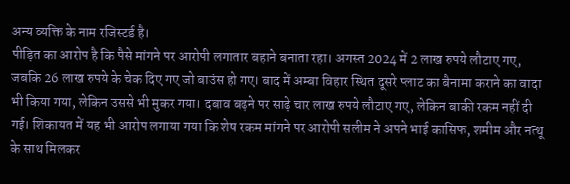अन्य व्यक्ति के नाम रजिस्टर्ड है।
पीड़ित का आरोप है कि पैसे मांगने पर आरोपी लगातार बहाने बनाता रहा। अगस्त 2024 में 2 लाख रुपये लौटाए गए, जबकि 26 लाख रुपये के चेक दिए गए जो बाउंस हो गए। बाद में अम्बा विहार स्थित दूसरे प्लाट का बैनामा कराने का वादा भी किया गया, लेकिन उससे भी मुकर गया। दबाव बढ़ने पर साढ़े चार लाख रुपये लौटाए गए, लेकिन बाकी रकम नहीं दी गई। शिकायत में यह भी आरोप लगाया गया कि शेष रकम मांगने पर आरोपी सलीम ने अपने भाई कासिफ, शमीम और नत्थू के साथ मिलकर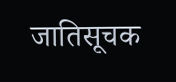जातिसूचक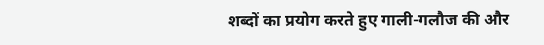शब्दों का प्रयोग करते हुए गाली-गलौज की और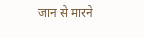जान से मारने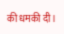की धमकी दी।